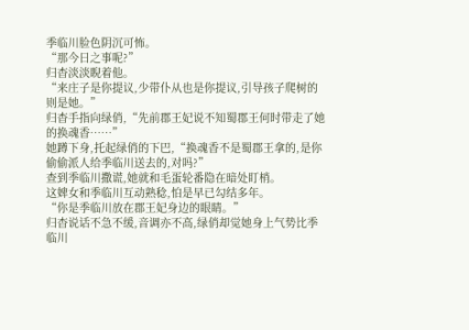季临川脸色阴沉可怖。
“那今日之事呢?”
归杳淡淡睨着他。
“来庄子是你提议,少带仆从也是你提议,引导孩子爬树的则是她。”
归杳手指向绿俏,“先前郡王妃说不知蜀郡王何时带走了她的换魂香……”
她蹲下身,托起绿俏的下巴,“换魂香不是蜀郡王拿的,是你偷偷派人给季临川送去的,对吗?”
查到季临川撒谎,她就和毛蛋轮番隐在暗处盯梢。
这婢女和季临川互动熟稔,怕是早已勾结多年。
“你是季临川放在郡王妃身边的眼睛。”
归杳说话不急不缓,音调亦不高,绿俏却觉她身上气势比季临川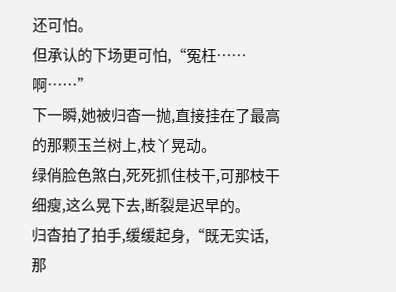还可怕。
但承认的下场更可怕,“冤枉……啊……”
下一瞬,她被归杳一抛,直接挂在了最高的那颗玉兰树上,枝丫晃动。
绿俏脸色煞白,死死抓住枝干,可那枝干细瘦,这么晃下去,断裂是迟早的。
归杳拍了拍手,缓缓起身,“既无实话,那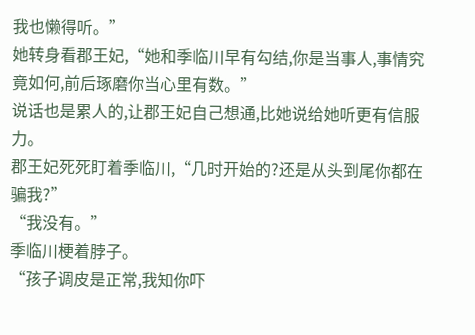我也懒得听。”
她转身看郡王妃,“她和季临川早有勾结,你是当事人,事情究竟如何,前后琢磨你当心里有数。”
说话也是累人的,让郡王妃自己想通,比她说给她听更有信服力。
郡王妃死死盯着季临川,“几时开始的?还是从头到尾你都在骗我?”
“我没有。”
季临川梗着脖子。
“孩子调皮是正常,我知你吓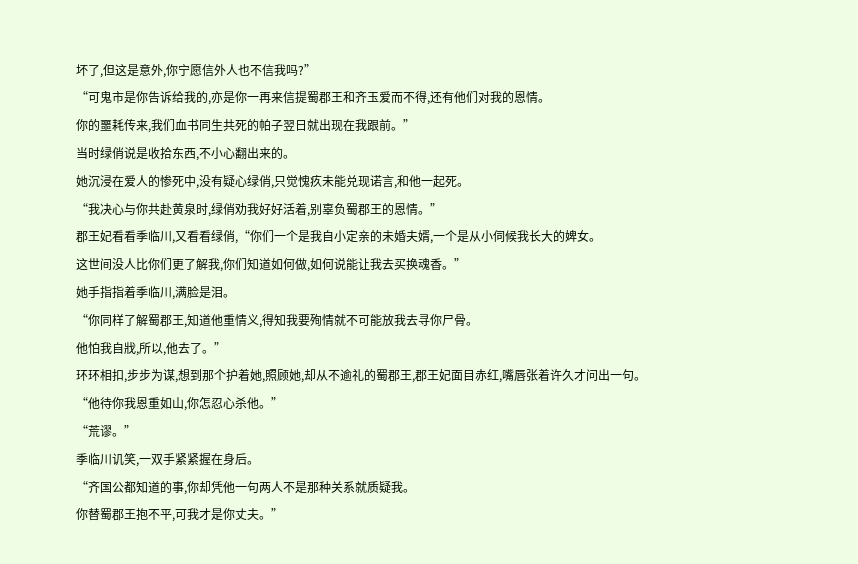坏了,但这是意外,你宁愿信外人也不信我吗?”
“可鬼市是你告诉给我的,亦是你一再来信提蜀郡王和齐玉爱而不得,还有他们对我的恩情。
你的噩耗传来,我们血书同生共死的帕子翌日就出现在我跟前。”
当时绿俏说是收拾东西,不小心翻出来的。
她沉浸在爱人的惨死中,没有疑心绿俏,只觉愧疚未能兑现诺言,和他一起死。
“我决心与你共赴黄泉时,绿俏劝我好好活着,别辜负蜀郡王的恩情。”
郡王妃看看季临川,又看看绿俏,“你们一个是我自小定亲的未婚夫婿,一个是从小伺候我长大的婢女。
这世间没人比你们更了解我,你们知道如何做,如何说能让我去买换魂香。”
她手指指着季临川,满脸是泪。
“你同样了解蜀郡王,知道他重情义,得知我要殉情就不可能放我去寻你尸骨。
他怕我自戕,所以,他去了。”
环环相扣,步步为谋,想到那个护着她,照顾她,却从不逾礼的蜀郡王,郡王妃面目赤红,嘴唇张着许久才问出一句。
“他待你我恩重如山,你怎忍心杀他。”
“荒谬。”
季临川讥笑,一双手紧紧握在身后。
“齐国公都知道的事,你却凭他一句两人不是那种关系就质疑我。
你替蜀郡王抱不平,可我才是你丈夫。”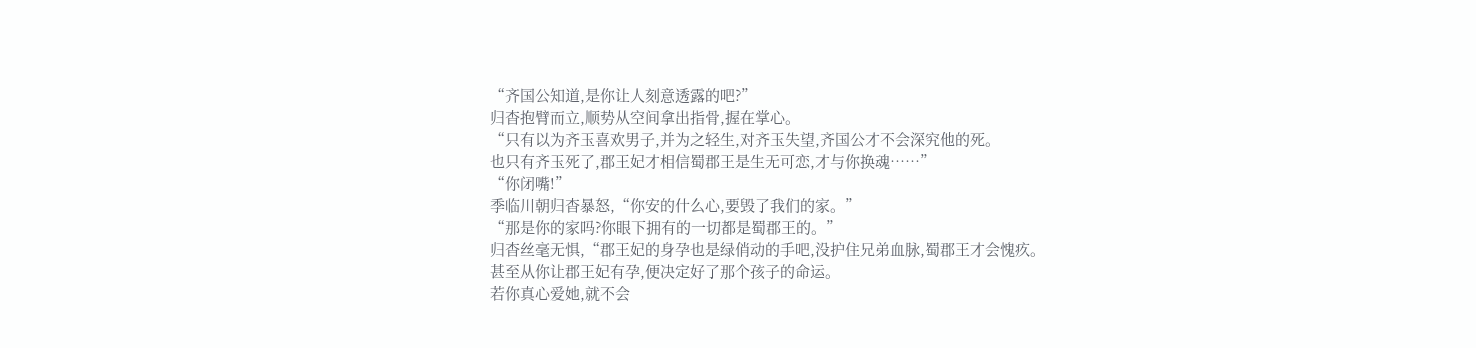“齐国公知道,是你让人刻意透露的吧?”
归杳抱臂而立,顺势从空间拿出指骨,握在掌心。
“只有以为齐玉喜欢男子,并为之轻生,对齐玉失望,齐国公才不会深究他的死。
也只有齐玉死了,郡王妃才相信蜀郡王是生无可恋,才与你换魂……”
“你闭嘴!”
季临川朝归杳暴怒,“你安的什么心,要毁了我们的家。”
“那是你的家吗?你眼下拥有的一切都是蜀郡王的。”
归杳丝毫无惧,“郡王妃的身孕也是绿俏动的手吧,没护住兄弟血脉,蜀郡王才会愧疚。
甚至从你让郡王妃有孕,便决定好了那个孩子的命运。
若你真心爱她,就不会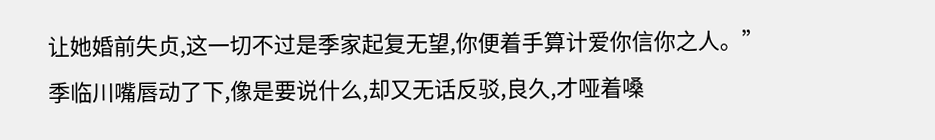让她婚前失贞,这一切不过是季家起复无望,你便着手算计爱你信你之人。”
季临川嘴唇动了下,像是要说什么,却又无话反驳,良久,才哑着嗓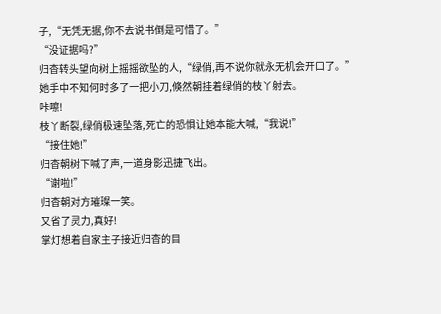子,“无凭无据,你不去说书倒是可惜了。”
“没证据吗?”
归杳转头望向树上摇摇欲坠的人,“绿俏,再不说你就永无机会开口了。”
她手中不知何时多了一把小刀,倏然朝挂着绿俏的枝丫射去。
咔嚓!
枝丫断裂,绿俏极速坠落,死亡的恐惧让她本能大喊,“我说!”
“接住她!”
归杳朝树下喊了声,一道身影迅捷飞出。
“谢啦!”
归杳朝对方璀璨一笑。
又省了灵力,真好!
掌灯想着自家主子接近归杳的目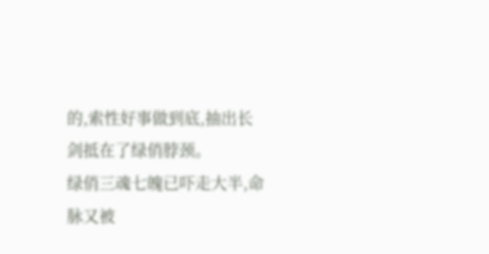的,索性好事做到底,抽出长剑抵在了绿俏脖颈。
绿俏三魂七魄已吓走大半,命脉又被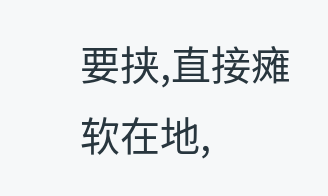要挟,直接瘫软在地,